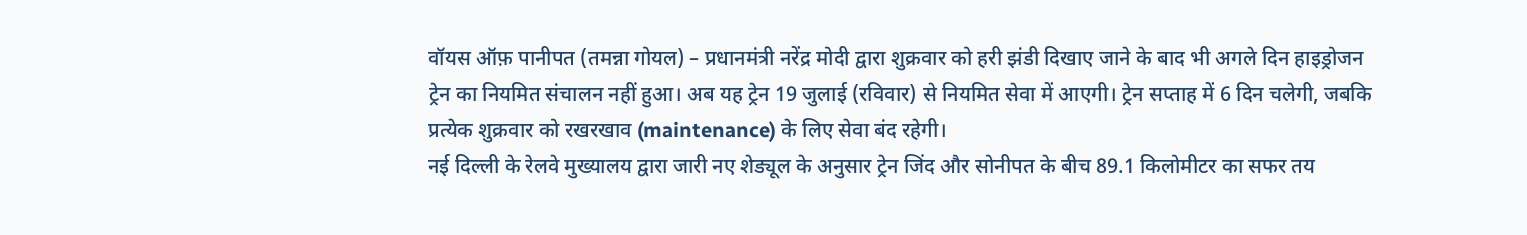वॉयस ऑफ़ पानीपत (तमन्ना गोयल) – प्रधानमंत्री नरेंद्र मोदी द्वारा शुक्रवार को हरी झंडी दिखाए जाने के बाद भी अगले दिन हाइड्रोजन ट्रेन का नियमित संचालन नहीं हुआ। अब यह ट्रेन 19 जुलाई (रविवार) से नियमित सेवा में आएगी। ट्रेन सप्ताह में 6 दिन चलेगी, जबकि प्रत्येक शुक्रवार को रखरखाव (maintenance) के लिए सेवा बंद रहेगी।
नई दिल्ली के रेलवे मुख्यालय द्वारा जारी नए शेड्यूल के अनुसार ट्रेन जिंद और सोनीपत के बीच 89.1 किलोमीटर का सफर तय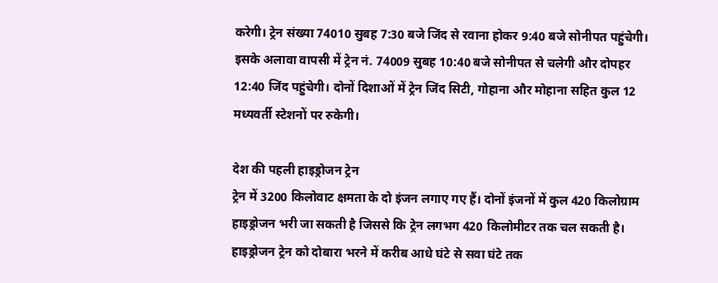करेगी। ट्रेन संख्या 74010 सुबह 7:30 बजे जिंद से रवाना होकर 9:40 बजे सोनीपत पहुंचेगी। इसके अलावा वापसी में ट्रेन नं. 74009 सुबह 10:40 बजे सोनीपत से चलेगी और दोपहर 12:40 जिंद पहुंचेगी। दोनों दिशाओं में ट्रेन जिंद सिटी, गोहाना और मोहाना सहित कुल 12 मध्यवर्ती स्टेशनों पर रुकेगी।

देश की पहली हाइड्रोजन ट्रेन
ट्रेन में 3200 किलोवाट क्षमता के दो इंजन लगाए गए हैं। दोनों इंजनों में कुल 420 किलोग्राम हाइड्रोजन भरी जा सकती है जिससे कि ट्रेन लगभग 420 किलोमीटर तक चल सकती है। हाइड्रोजन ट्रेन को दोबारा भरने में करीब आधे घंटे से सवा घंटे तक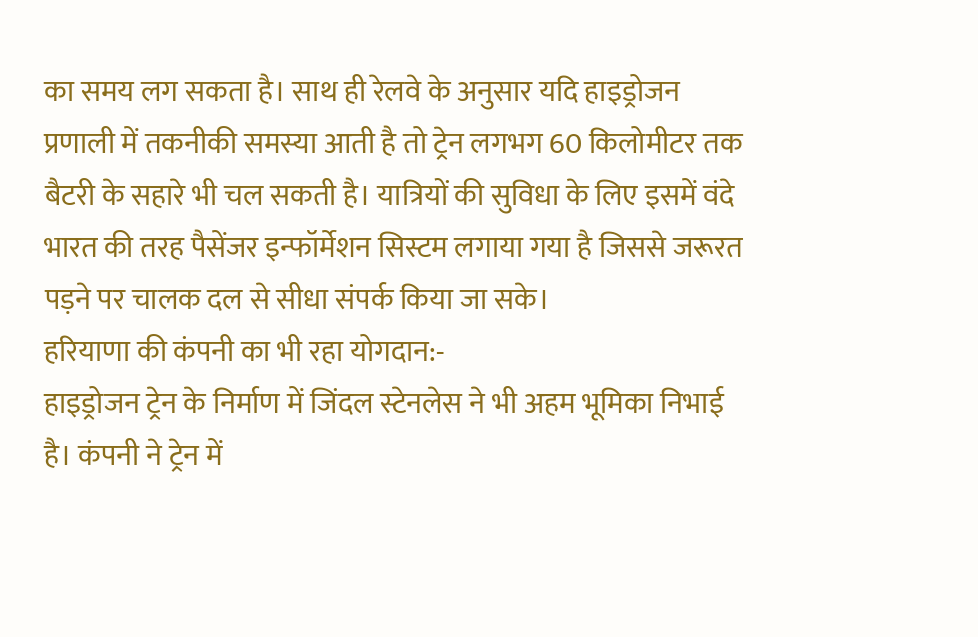का समय लग सकता है। साथ ही रेलवे के अनुसार यदि हाइड्रोजन प्रणाली में तकनीकी समस्या आती है तो ट्रेन लगभग 60 किलोमीटर तक बैटरी के सहारे भी चल सकती है। यात्रियों की सुविधा के लिए इसमें वंदे भारत की तरह पैसेंजर इन्फॉर्मेशन सिस्टम लगाया गया है जिससे जरूरत पड़ने पर चालक दल से सीधा संपर्क किया जा सके।
हरियाणा की कंपनी का भी रहा योगदान:-
हाइड्रोजन ट्रेन के निर्माण में जिंदल स्टेनलेस ने भी अहम भूमिका निभाई है। कंपनी ने ट्रेन में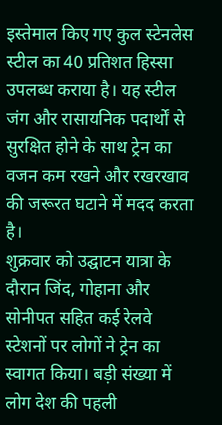इस्तेमाल किए गए कुल स्टेनलेस स्टील का 40 प्रतिशत हिस्सा उपलब्ध कराया है। यह स्टील जंग और रासायनिक पदार्थों से सुरक्षित होने के साथ ट्रेन का वजन कम रखने और रखरखाव की जरूरत घटाने में मदद करता है।
शुक्रवार को उद्घाटन यात्रा के दौरान जिंद, गोहाना और सोनीपत सहित कई रेलवे स्टेशनों पर लोगों ने ट्रेन का स्वागत किया। बड़ी संख्या में लोग देश की पहली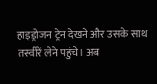हाइड्रोजन ट्रेन देखने और उसके साथ तस्वीरें लेने पहुंचे। अब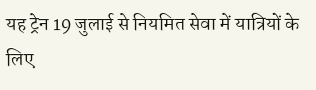यह ट्रेन 19 जुलाई से नियमित सेवा में यात्रियों के लिए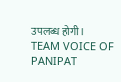उपलब्ध होगी।
TEAM VOICE OF PANIPAT